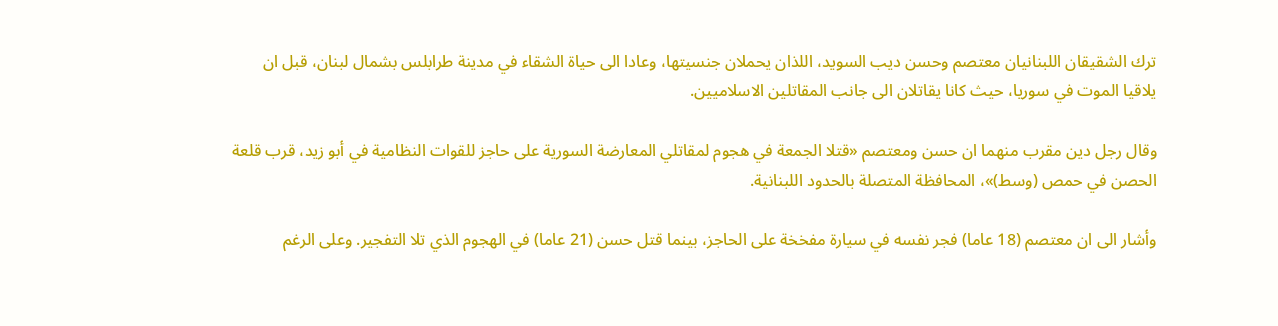ترك الشقيقان اللبنانيان معتصم وحسن ديب السويد، اللذان يحملان جنسيتها، وعادا الى حياة الشقاء في مدينة طرابلس بشمال لبنان، قبل ان يلاقيا الموت في سوريا، حيث كانا يقاتلان الى جانب المقاتلين الاسلاميين.

وقال رجل دين مقرب منهما ان حسن ومعتصم «قتلا الجمعة في هجوم لمقاتلي المعارضة السورية على حاجز للقوات النظامية في أبو زيد، قرب قلعة الحصن في حمص (وسط)»، المحافظة المتصلة بالحدود اللبنانية.

وأشار الى ان معتصم (18 عاما) فجر نفسه في سيارة مفخخة على الحاجز، بينما قتل حسن (21 عاما) في الهجوم الذي تلا التفجير. وعلى الرغم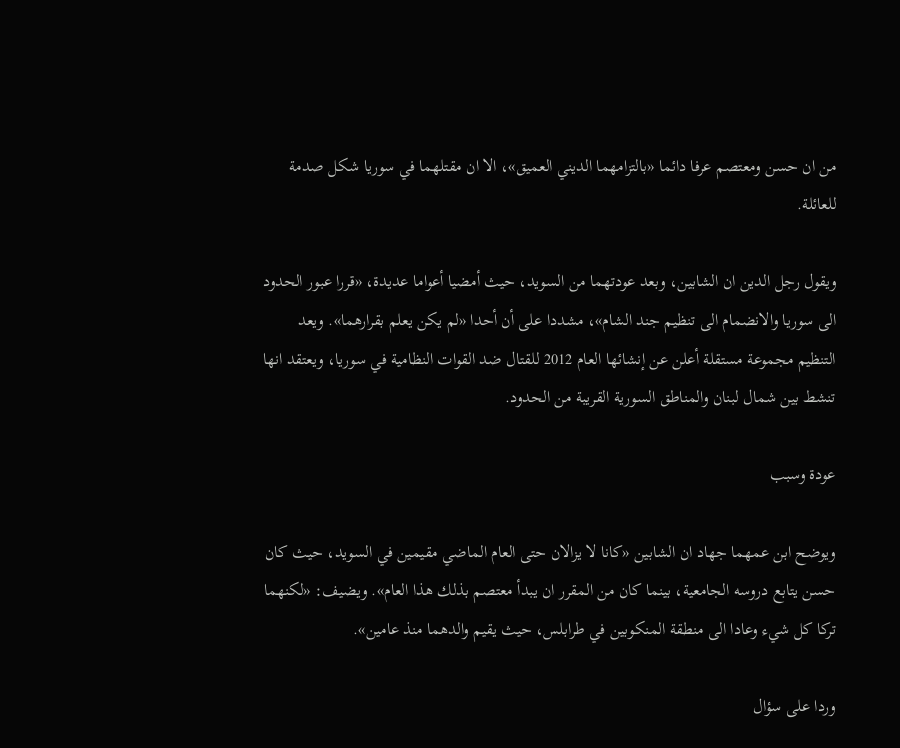من ان حسن ومعتصم عرفا دائما «بالتزامهما الديني العميق»، الا ان مقتلهما في سوريا شكل صدمة للعائلة.

ويقول رجل الدين ان الشابين، وبعد عودتهما من السويد، حيث أمضيا أعواما عديدة، «قررا عبور الحدود الى سوريا والانضمام الى تنظيم جند الشام»، مشددا على أن أحدا «لم يكن يعلم بقرارهما». ويعد التنظيم مجموعة مستقلة أعلن عن إنشائها العام 2012 للقتال ضد القوات النظامية في سوريا، ويعتقد انها تنشط بين شمال لبنان والمناطق السورية القريبة من الحدود.

عودة وسبب

ويوضح ابن عمهما جهاد ان الشابين «كانا لا يزالان حتى العام الماضي مقيمين في السويد، حيث كان حسن يتابع دروسه الجامعية، بينما كان من المقرر ان يبدأ معتصم بذلك هذا العام». ويضيف: «لكنهما تركا كل شيء وعادا الى منطقة المنكوبين في طرابلس، حيث يقيم والدهما منذ عامين».

وردا على سؤال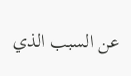عن السبب الذي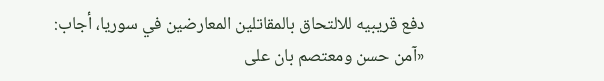دفع قريبيه للالتحاق بالمقاتلين المعارضين في سوريا، أجاب: «آمن حسن ومعتصم بان على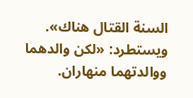السنة القتال هناك». ويستطرد: «لكن والدهما ووالدتهما منهاران.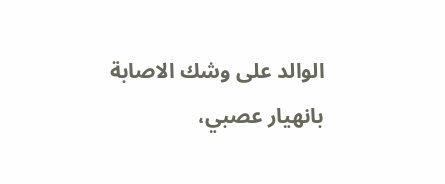الوالد على وشك الاصابة بانهيار عصبي،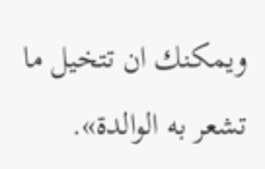ويمكنك ان تتخيل ما تشعر به الوالدة».